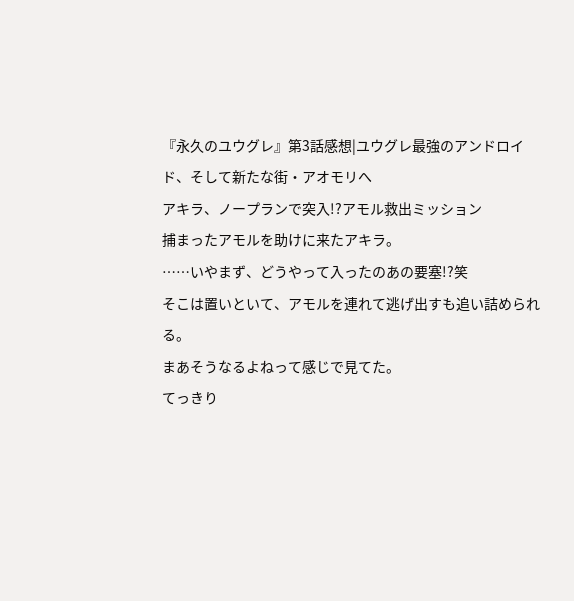『永久のユウグレ』第3話感想|ユウグレ最強のアンドロイド、そして新たな街・アオモリへ
アキラ、ノープランで突入!?アモル救出ミッション
捕まったアモルを助けに来たアキラ。
……いやまず、どうやって入ったのあの要塞!?笑
そこは置いといて、アモルを連れて逃げ出すも追い詰められる。
まあそうなるよねって感じで見てた。
てっきり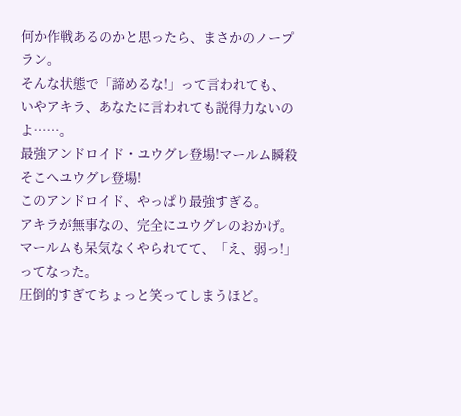何か作戦あるのかと思ったら、まさかのノープラン。
そんな状態で「諦めるな!」って言われても、
いやアキラ、あなたに言われても説得力ないのよ……。
最強アンドロイド・ユウグレ登場!マールム瞬殺
そこへユウグレ登場!
このアンドロイド、やっぱり最強すぎる。
アキラが無事なの、完全にユウグレのおかげ。
マールムも呆気なくやられてて、「え、弱っ!」ってなった。
圧倒的すぎてちょっと笑ってしまうほど。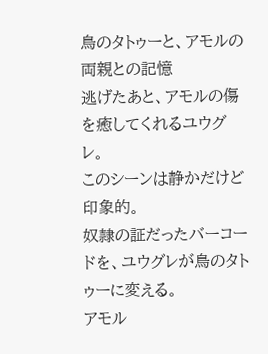鳥のタトゥーと、アモルの両親との記憶
逃げたあと、アモルの傷を癒してくれるユウグレ。
このシーンは静かだけど印象的。
奴隷の証だったバーコードを、ユウグレが鳥のタトゥーに変える。
アモル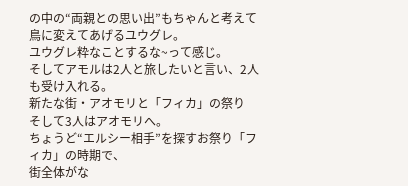の中の“両親との思い出”もちゃんと考えて鳥に変えてあげるユウグレ。
ユウグレ粋なことするな~って感じ。
そしてアモルは2人と旅したいと言い、2人も受け入れる。
新たな街・アオモリと「フィカ」の祭り
そして3人はアオモリへ。
ちょうど“エルシー相手”を探すお祭り「フィカ」の時期で、
街全体がな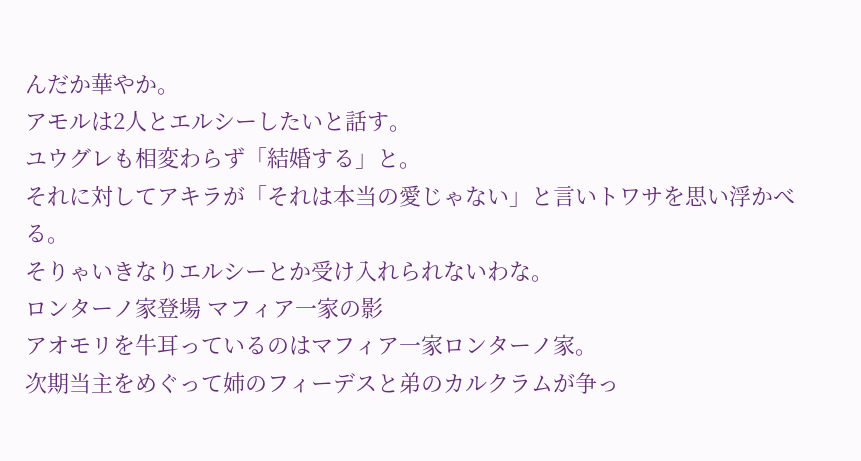んだか華やか。
アモルは2人とエルシーしたいと話す。
ユウグレも相変わらず「結婚する」と。
それに対してアキラが「それは本当の愛じゃない」と言いトワサを思い浮かべる。
そりゃいきなりエルシーとか受け入れられないわな。
ロンターノ家登場 マフィア一家の影
アオモリを牛耳っているのはマフィア一家ロンターノ家。
次期当主をめぐって姉のフィーデスと弟のカルクラムが争っ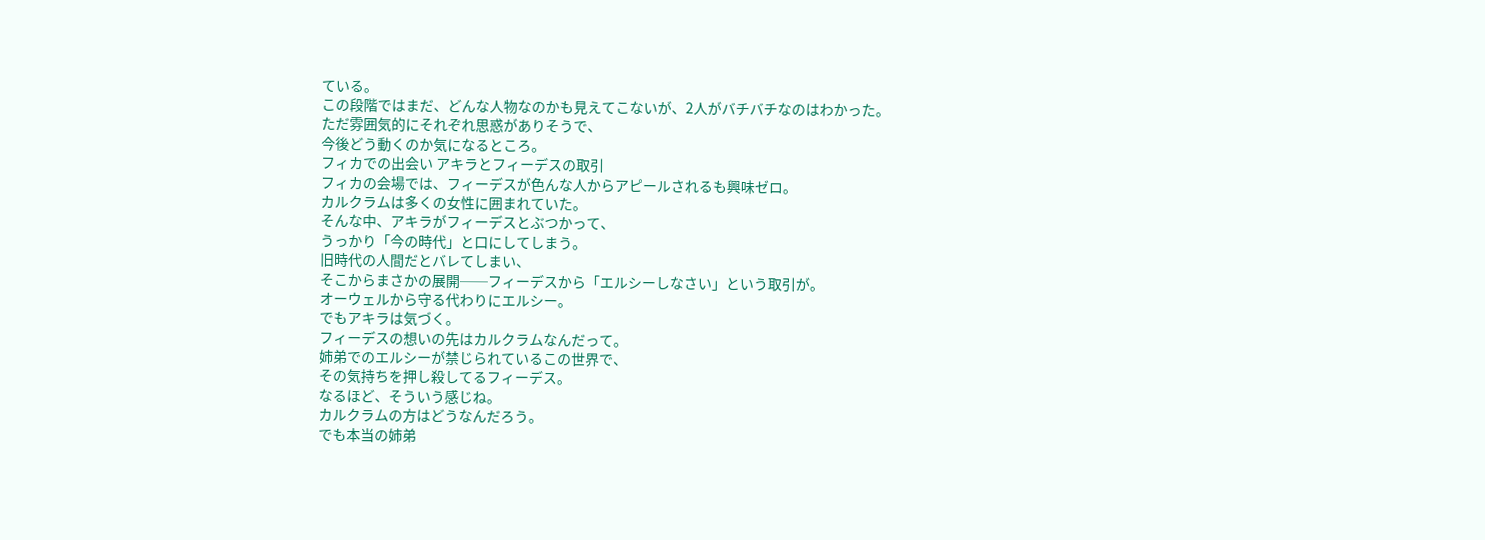ている。
この段階ではまだ、どんな人物なのかも見えてこないが、2人がバチバチなのはわかった。
ただ雰囲気的にそれぞれ思惑がありそうで、
今後どう動くのか気になるところ。
フィカでの出会い アキラとフィーデスの取引
フィカの会場では、フィーデスが色んな人からアピールされるも興味ゼロ。
カルクラムは多くの女性に囲まれていた。
そんな中、アキラがフィーデスとぶつかって、
うっかり「今の時代」と口にしてしまう。
旧時代の人間だとバレてしまい、
そこからまさかの展開──フィーデスから「エルシーしなさい」という取引が。
オーウェルから守る代わりにエルシー。
でもアキラは気づく。
フィーデスの想いの先はカルクラムなんだって。
姉弟でのエルシーが禁じられているこの世界で、
その気持ちを押し殺してるフィーデス。
なるほど、そういう感じね。
カルクラムの方はどうなんだろう。
でも本当の姉弟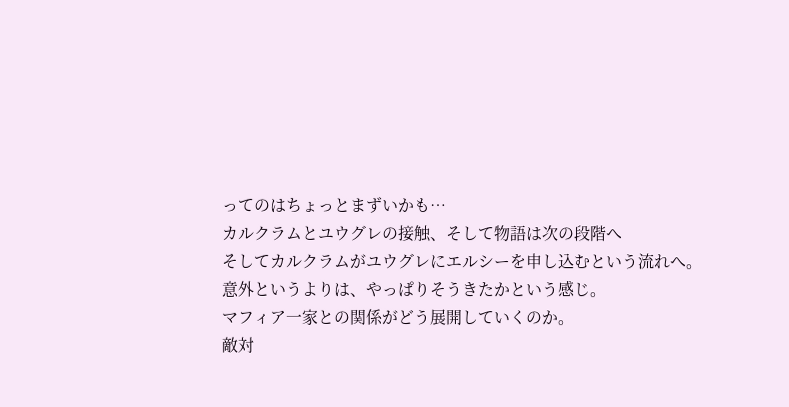ってのはちょっとまずいかも…
カルクラムとユウグレの接触、そして物語は次の段階へ
そしてカルクラムがユウグレにエルシーを申し込むという流れへ。
意外というよりは、やっぱりそうきたかという感じ。
マフィア一家との関係がどう展開していくのか。
敵対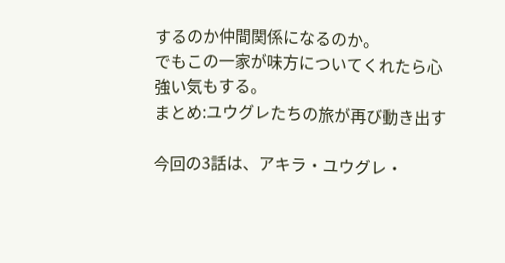するのか仲間関係になるのか。
でもこの一家が味方についてくれたら心強い気もする。
まとめ:ユウグレたちの旅が再び動き出す

今回の3話は、アキラ・ユウグレ・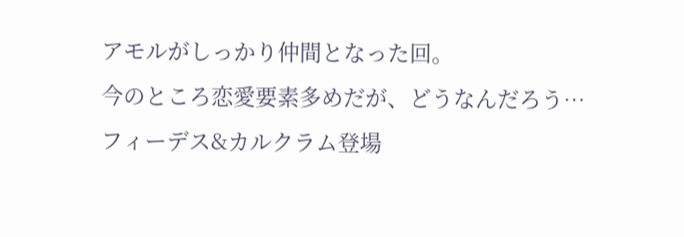アモルがしっかり仲間となった回。
今のところ恋愛要素多めだが、どうなんだろう…
フィーデス&カルクラム登場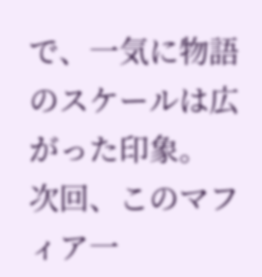で、一気に物語のスケールは広がった印象。
次回、このマフィア一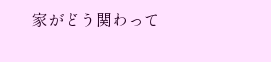家がどう関わって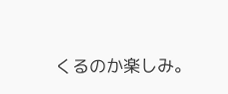くるのか楽しみ。